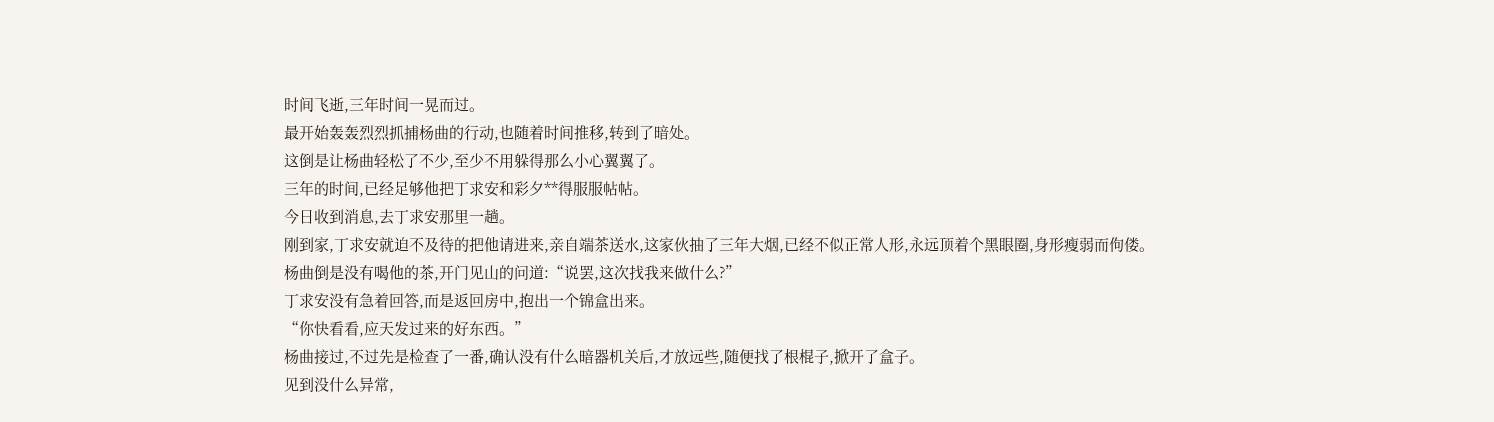时间飞逝,三年时间一晃而过。
最开始轰轰烈烈抓捕杨曲的行动,也随着时间推移,转到了暗处。
这倒是让杨曲轻松了不少,至少不用躲得那么小心翼翼了。
三年的时间,已经足够他把丁求安和彩夕**得服服帖帖。
今日收到消息,去丁求安那里一趟。
刚到家,丁求安就迫不及待的把他请进来,亲自端茶送水,这家伙抽了三年大烟,已经不似正常人形,永远顶着个黑眼圈,身形瘦弱而佝偻。
杨曲倒是没有喝他的茶,开门见山的问道:“说罢,这次找我来做什么?”
丁求安没有急着回答,而是返回房中,抱出一个锦盒出来。
“你快看看,应天发过来的好东西。”
杨曲接过,不过先是检查了一番,确认没有什么暗器机关后,才放远些,随便找了根棍子,掀开了盒子。
见到没什么异常,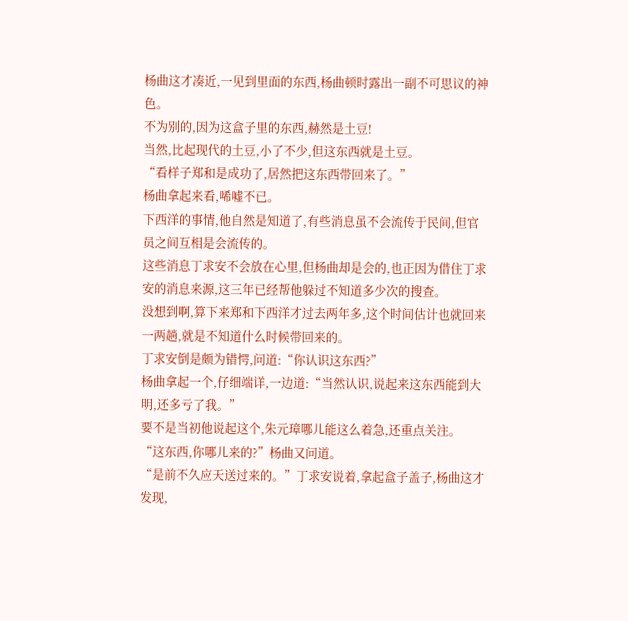杨曲这才凑近,一见到里面的东西,杨曲顿时露出一副不可思议的神色。
不为别的,因为这盒子里的东西,赫然是土豆!
当然,比起现代的土豆,小了不少,但这东西就是土豆。
“看样子郑和是成功了,居然把这东西带回来了。”
杨曲拿起来看,唏嘘不已。
下西洋的事情,他自然是知道了,有些消息虽不会流传于民间,但官员之间互相是会流传的。
这些消息丁求安不会放在心里,但杨曲却是会的,也正因为借住丁求安的消息来源,这三年已经帮他躲过不知道多少次的搜查。
没想到啊,算下来郑和下西洋才过去两年多,这个时间估计也就回来一两趟,就是不知道什么时候带回来的。
丁求安倒是颇为错愕,问道:“你认识这东西?”
杨曲拿起一个,仔细端详,一边道:“当然认识,说起来这东西能到大明,还多亏了我。”
要不是当初他说起这个,朱元璋哪儿能这么着急,还重点关注。
“这东西,你哪儿来的?”杨曲又问道。
“是前不久应天送过来的。”丁求安说着,拿起盒子盖子,杨曲这才发现,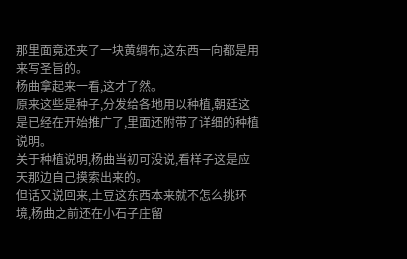那里面竟还夹了一块黄绸布,这东西一向都是用来写圣旨的。
杨曲拿起来一看,这才了然。
原来这些是种子,分发给各地用以种植,朝廷这是已经在开始推广了,里面还附带了详细的种植说明。
关于种植说明,杨曲当初可没说,看样子这是应天那边自己摸索出来的。
但话又说回来,土豆这东西本来就不怎么挑环境,杨曲之前还在小石子庄留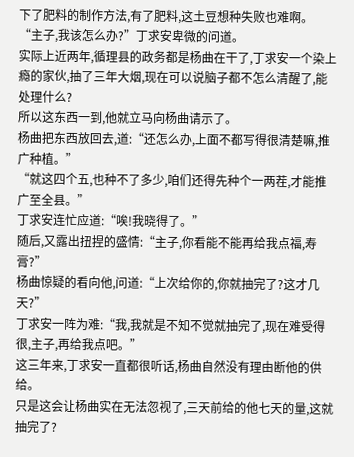下了肥料的制作方法,有了肥料,这土豆想种失败也难啊。
“主子,我该怎么办?”丁求安卑微的问道。
实际上近两年,循理县的政务都是杨曲在干了,丁求安一个染上瘾的家伙,抽了三年大烟,现在可以说脑子都不怎么清醒了,能处理什么?
所以这东西一到,他就立马向杨曲请示了。
杨曲把东西放回去,道:“还怎么办,上面不都写得很清楚嘛,推广种植。”
“就这四个五,也种不了多少,咱们还得先种个一两茬,才能推广至全县。”
丁求安连忙应道:“唉!我晓得了。”
随后,又露出扭捏的盛情:“主子,你看能不能再给我点福,寿膏?”
杨曲惊疑的看向他,问道:“上次给你的,你就抽完了?这才几天?”
丁求安一阵为难:“我,我就是不知不觉就抽完了,现在难受得很,主子,再给我点吧。”
这三年来,丁求安一直都很听话,杨曲自然没有理由断他的供给。
只是这会让杨曲实在无法忽视了,三天前给的他七天的量,这就抽完了?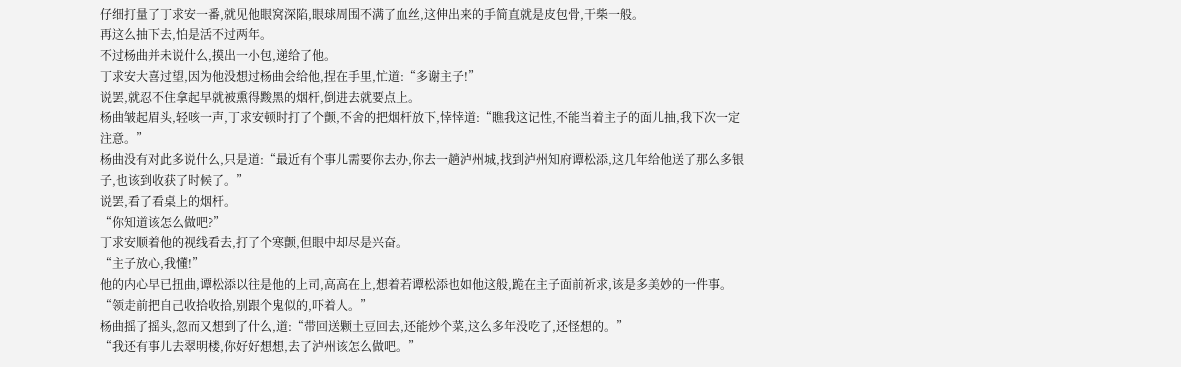仔细打量了丁求安一番,就见他眼窝深陷,眼球周围不满了血丝,这伸出来的手简直就是皮包骨,干柴一般。
再这么抽下去,怕是活不过两年。
不过杨曲并未说什么,摸出一小包,递给了他。
丁求安大喜过望,因为他没想过杨曲会给他,捏在手里,忙道:“多谢主子!”
说罢,就忍不住拿起早就被熏得黢黑的烟杆,倒进去就要点上。
杨曲皱起眉头,轻咳一声,丁求安顿时打了个颤,不舍的把烟杆放下,悻悻道:“瞧我这记性,不能当着主子的面儿抽,我下次一定注意。”
杨曲没有对此多说什么,只是道:“最近有个事儿需要你去办,你去一趟泸州城,找到泸州知府谭松添,这几年给他送了那么多银子,也该到收获了时候了。”
说罢,看了看桌上的烟杆。
“你知道该怎么做吧?”
丁求安顺着他的视线看去,打了个寒颤,但眼中却尽是兴奋。
“主子放心,我懂!”
他的内心早已扭曲,谭松添以往是他的上司,高高在上,想着若谭松添也如他这般,跪在主子面前祈求,该是多美妙的一件事。
“领走前把自己收拾收拾,别跟个鬼似的,吓着人。”
杨曲摇了摇头,忽而又想到了什么,道:“带回送颗土豆回去,还能炒个菜,这么多年没吃了,还怪想的。”
“我还有事儿去翠明楼,你好好想想,去了泸州该怎么做吧。”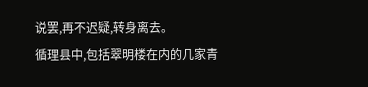说罢,再不迟疑,转身离去。
循理县中,包括翠明楼在内的几家青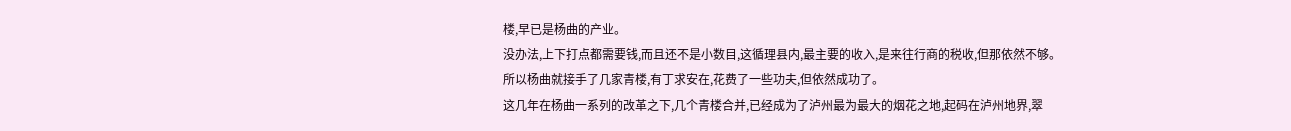楼,早已是杨曲的产业。
没办法,上下打点都需要钱,而且还不是小数目,这循理县内,最主要的收入,是来往行商的税收,但那依然不够。
所以杨曲就接手了几家青楼,有丁求安在,花费了一些功夫,但依然成功了。
这几年在杨曲一系列的改革之下,几个青楼合并,已经成为了泸州最为最大的烟花之地,起码在泸州地界,翠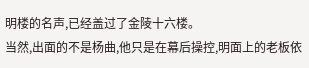明楼的名声,已经盖过了金陵十六楼。
当然,出面的不是杨曲,他只是在幕后操控,明面上的老板依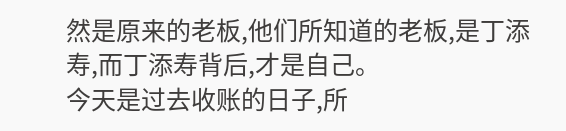然是原来的老板,他们所知道的老板,是丁添寿,而丁添寿背后,才是自己。
今天是过去收账的日子,所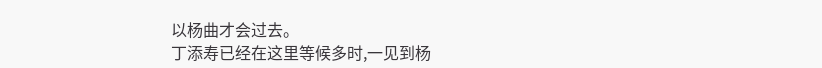以杨曲才会过去。
丁添寿已经在这里等候多时,一见到杨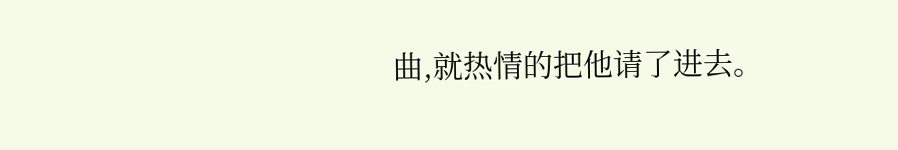曲,就热情的把他请了进去。